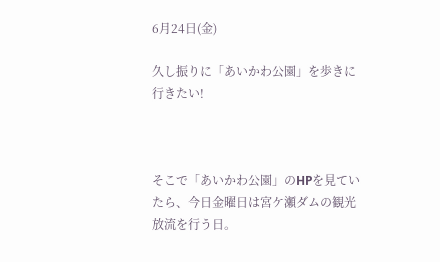6月24日(金)

久し振りに「あいかわ公園」を歩きに行きたい!



そこで「あいかわ公園」のHPを見ていたら、今日金曜日は宮ケ瀬ダムの観光放流を行う日。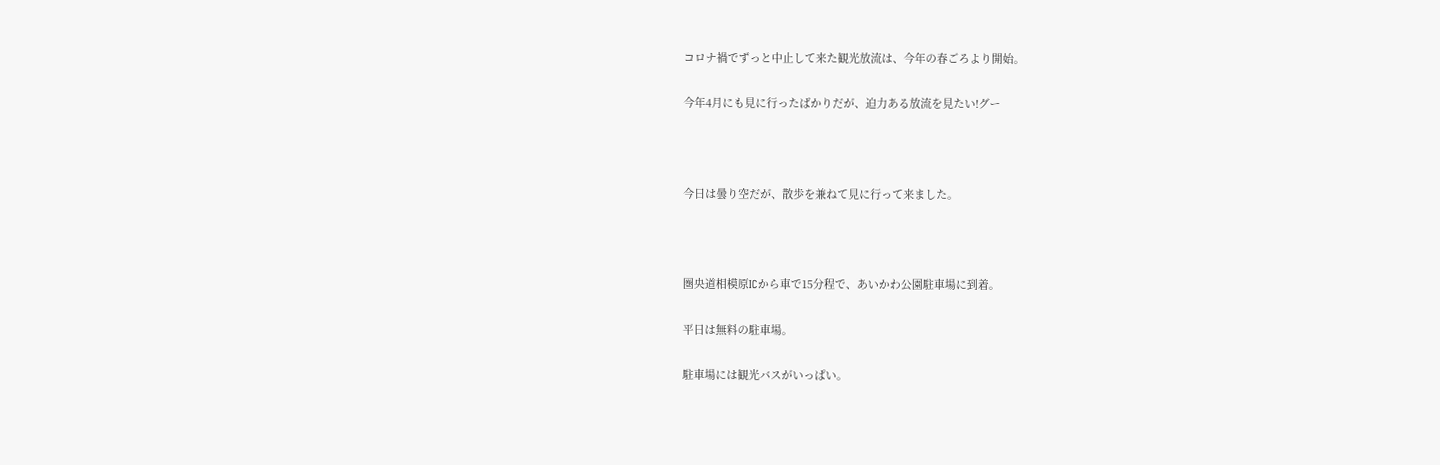コロナ禍でずっと中止して来た観光放流は、今年の春ごろより開始。

今年4月にも見に行ったばかりだが、迫力ある放流を見たい!グー



今日は曇り空だが、散歩を兼ねて見に行って来ました。



圏央道相模原ICから車で15分程で、あいかわ公園駐車場に到着。

平日は無料の駐車場。

駐車場には観光バスがいっぱい。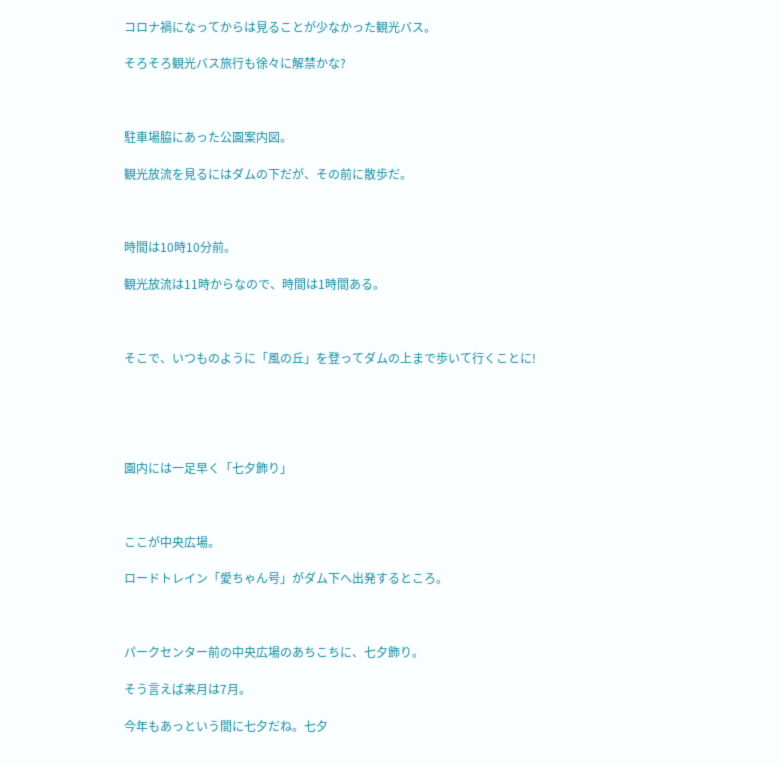コロナ禍になってからは見ることが少なかった観光バス。

そろそろ観光バス旅行も徐々に解禁かな?



駐車場脇にあった公園案内図。

観光放流を見るにはダムの下だが、その前に散歩だ。



時間は10時10分前。

観光放流は11時からなので、時間は1時間ある。



そこで、いつものように「風の丘」を登ってダムの上まで歩いて行くことに!





園内には一足早く「七夕飾り」



ここが中央広場。

ロードトレイン「愛ちゃん号」がダム下へ出発するところ。



パークセンター前の中央広場のあちこちに、七夕飾り。

そう言えば来月は7月。

今年もあっという間に七夕だね。七夕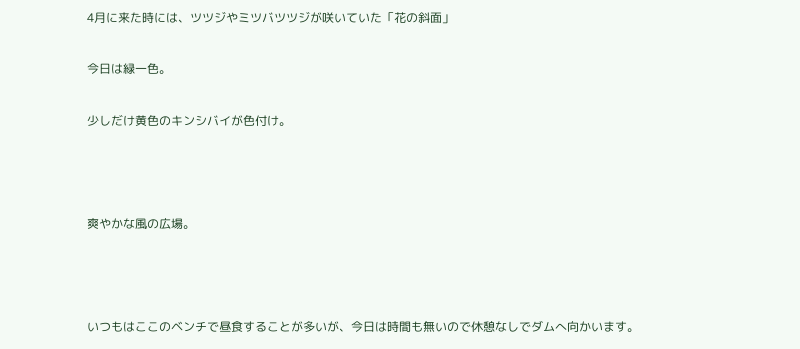4月に来た時には、ツツジやミツバツツジが咲いていた「花の斜面」

今日は緑一色。

少しだけ黄色のキンシバイが色付け。



爽やかな風の広場。



いつもはここのベンチで昼食することが多いが、今日は時間も無いので休憩なしでダムへ向かいます。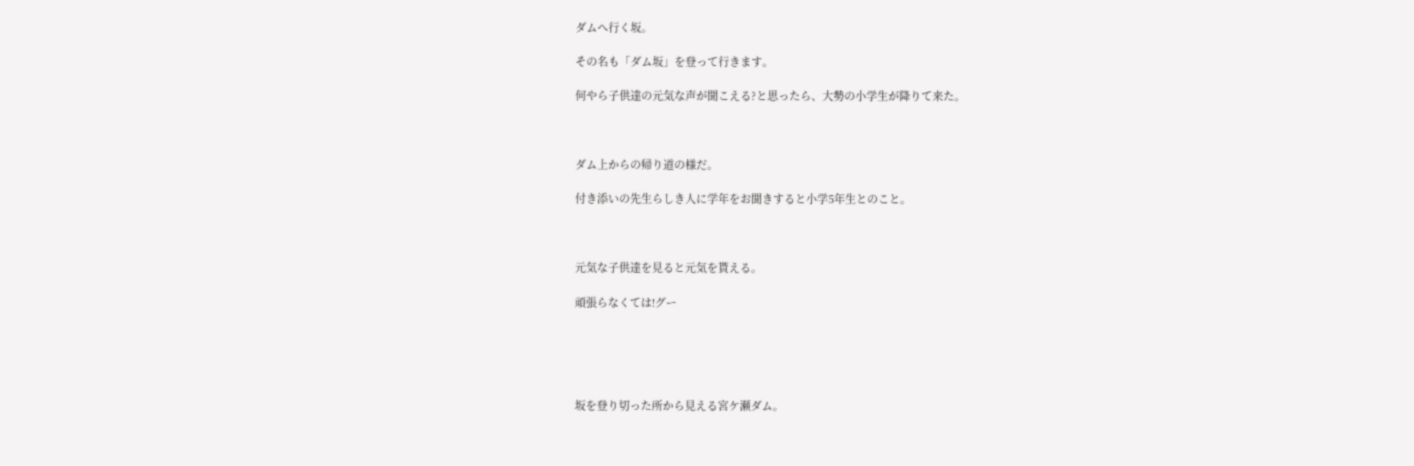ダムへ行く坂。

その名も「ダム坂」を登って行きます。

何やら子供達の元気な声が聞こえる?と思ったら、大勢の小学生が降りて来た。



ダム上からの帰り道の様だ。

付き添いの先生らしき人に学年をお聞きすると小学5年生とのこと。



元気な子供達を見ると元気を貰える。

頑張らなくては!グー





坂を登り切った所から見える宮ケ瀬ダム。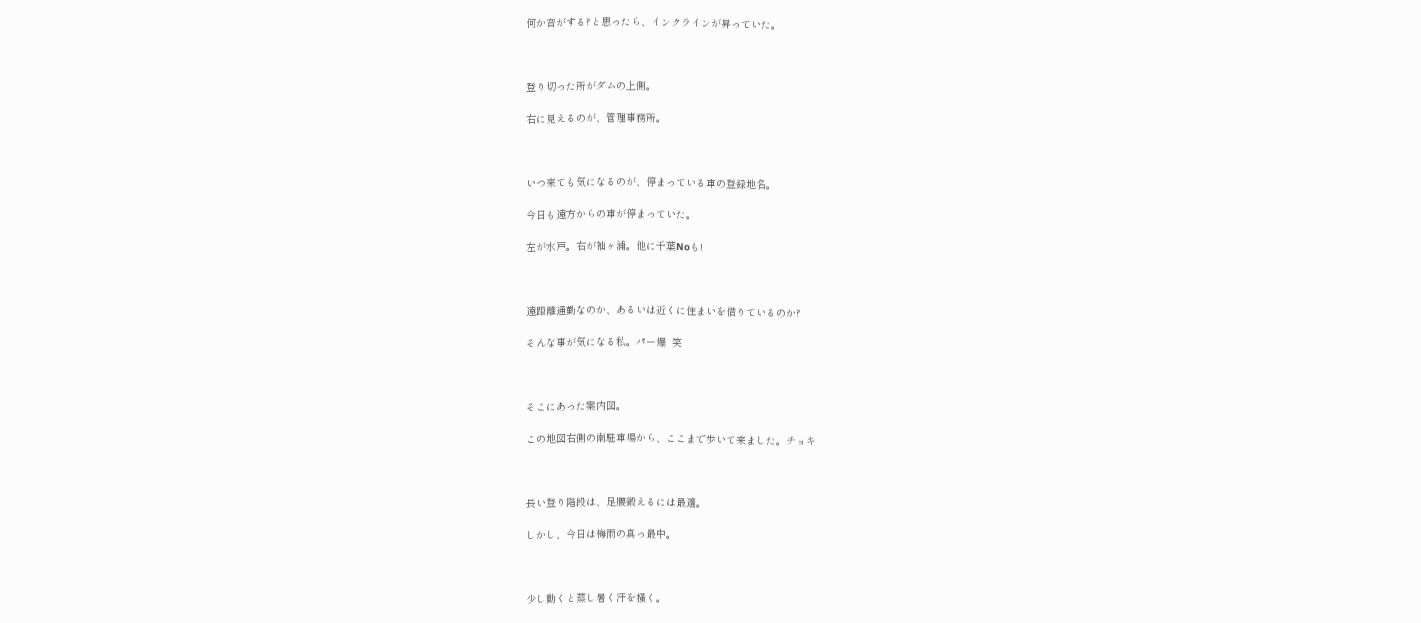何か音がする?と思ったら、インクラインが昇っていた。



登り切った所がダムの上側。

右に見えるのが、管理事務所。



いつ来ても気になるのが、停まっている車の登録地名。

今日も遠方からの車が停まっていた。

左が水戸。右が袖ヶ浦。他に千葉Noも!



遠距離通勤なのか、あるいは近くに住まいを借りているのか?

そんな事が気になる私。パー爆  笑



そこにあった案内図。

この地図右側の南駐車場から、ここまで歩いて来ました。チョキ



長い登り階段は、足腰鍛えるには最適。

しかし、今日は梅雨の真っ最中。



少し動くと蒸し暑く汗を掻く。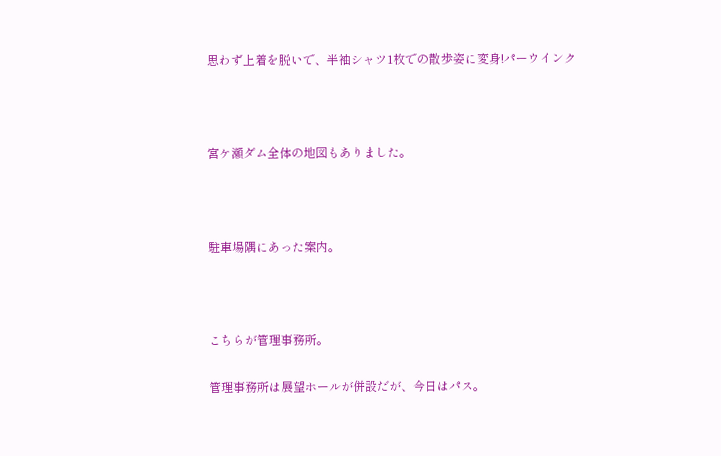思わず上着を脱いで、半袖シャツ1枚での散歩姿に変身!パーウインク



宮ケ瀬ダム全体の地図もありました。



駐車場隅にあった案内。



こちらが管理事務所。

管理事務所は展望ホールが併設だが、今日はパス。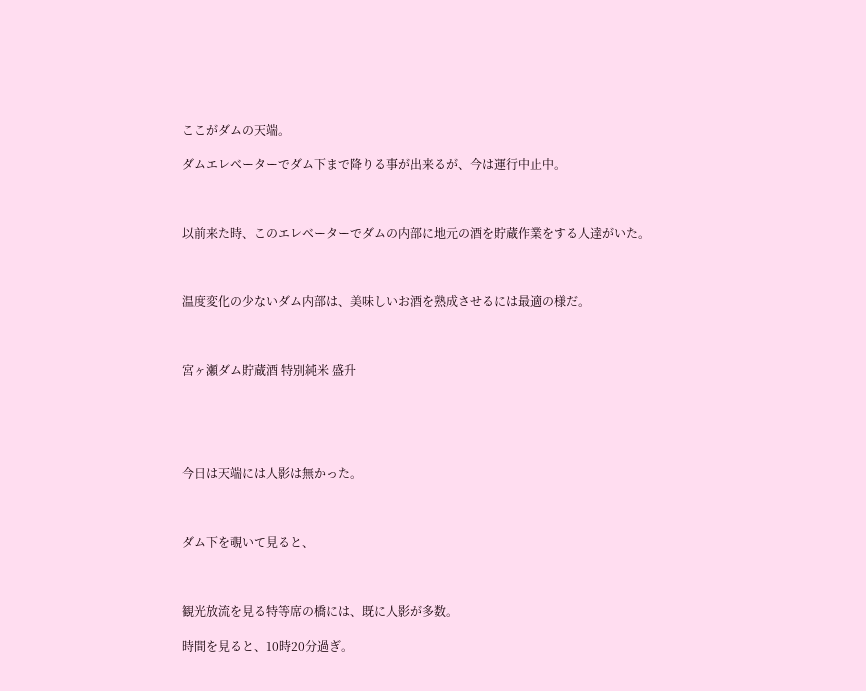ここがダムの天端。

ダムエレベーターでダム下まで降りる事が出来るが、今は運行中止中。



以前来た時、このエレベーターでダムの内部に地元の酒を貯蔵作業をする人達がいた。



温度変化の少ないダム内部は、美味しいお酒を熟成させるには最適の様だ。



宮ヶ瀬ダム貯蔵酒 特別純米 盛升





今日は天端には人影は無かった。



ダム下を覗いて見ると、



観光放流を見る特等席の橋には、既に人影が多数。

時間を見ると、10時20分過ぎ。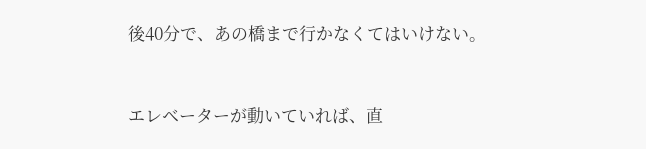後40分で、あの橋まで行かなくてはいけない。



エレベーターが動いていれば、直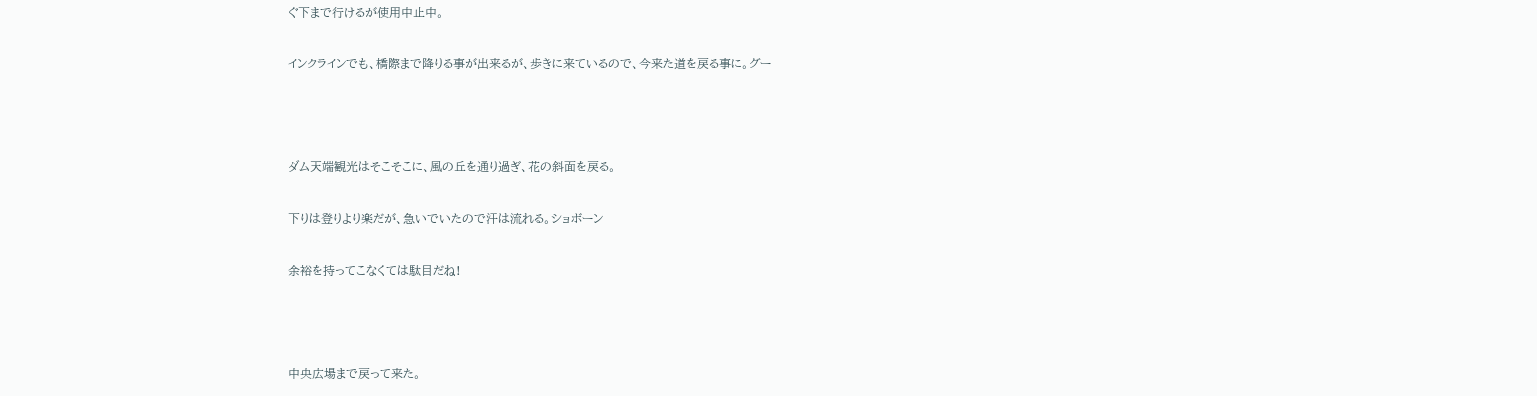ぐ下まで行けるが使用中止中。

インクラインでも、橋際まで降りる事が出来るが、歩きに来ているので、今来た道を戻る事に。グー



ダム天端観光はそこそこに、風の丘を通り過ぎ、花の斜面を戻る。

下りは登りより楽だが、急いでいたので汗は流れる。ショボーン

余裕を持ってこなくては駄目だね!



中央広場まで戻って来た。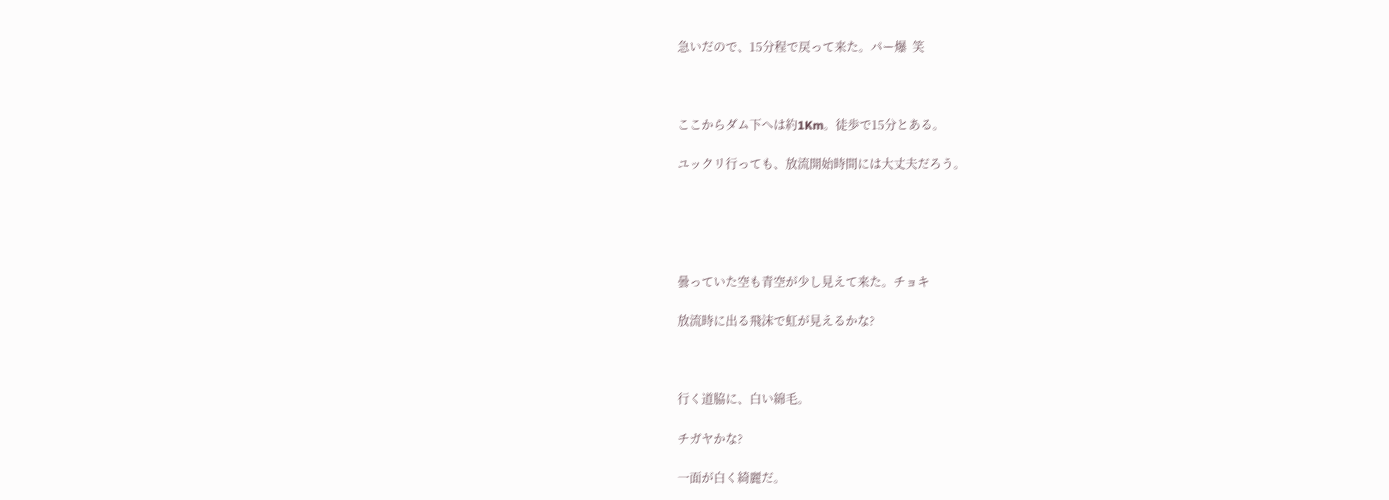急いだので、15分程で戻って来た。パー爆  笑



ここからダム下へは約1Km。徒歩で15分とある。

ユックリ行っても、放流開始時間には大丈夫だろう。





曇っていた空も青空が少し見えて来た。チョキ

放流時に出る飛沫で虹が見えるかな?



行く道脇に、白い綿毛。

チガヤかな?

一面が白く綺麗だ。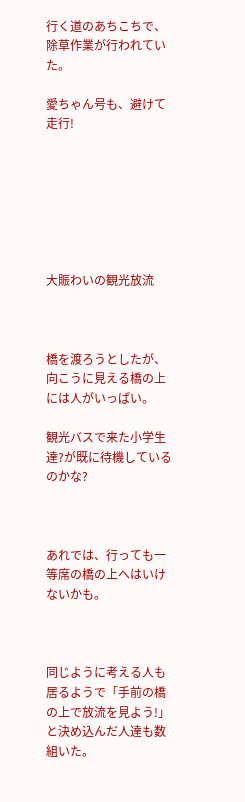行く道のあちこちで、除草作業が行われていた。

愛ちゃん号も、避けて走行!







大賑わいの観光放流



橋を渡ろうとしたが、向こうに見える橋の上には人がいっぱい。

観光バスで来た小学生達?が既に待機しているのかな?



あれでは、行っても一等席の橋の上へはいけないかも。



同じように考える人も居るようで「手前の橋の上で放流を見よう!」と決め込んだ人達も数組いた。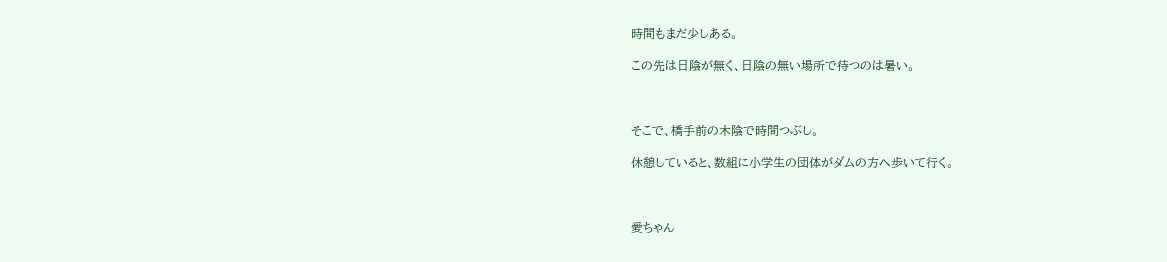時間もまだ少しある。

この先は日陰が無く、日陰の無い場所で待つのは暑い。



そこで、橋手前の木陰で時間つぶし。

休憩していると、数組に小学生の団体がダムの方へ歩いて行く。



愛ちゃん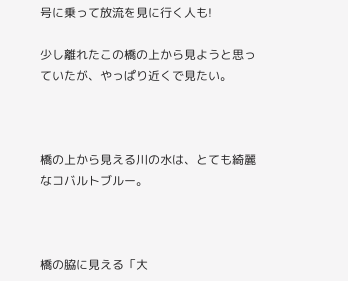号に乗って放流を見に行く人も!

少し離れたこの橋の上から見ようと思っていたが、やっぱり近くで見たい。



橋の上から見える川の水は、とても綺麗なコバルトブルー。



橋の脇に見える「大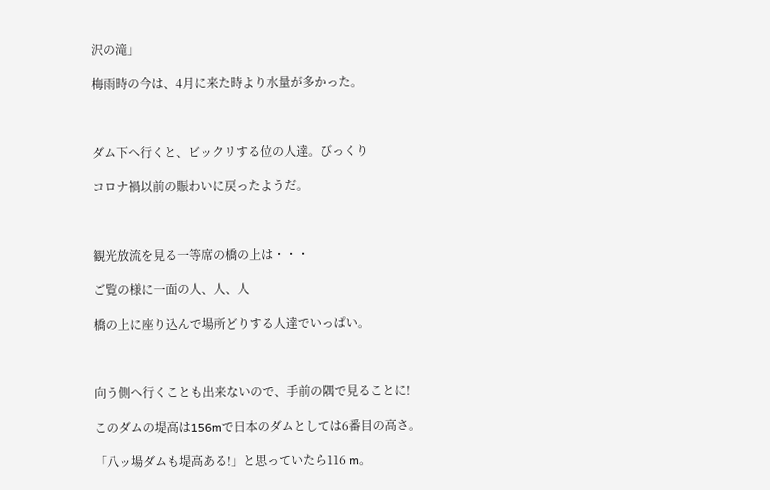沢の滝」

梅雨時の今は、4月に来た時より水量が多かった。



ダム下へ行くと、ビックリする位の人達。びっくり

コロナ禍以前の賑わいに戻ったようだ。



観光放流を見る一等席の橋の上は・・・

ご覧の様に一面の人、人、人

橋の上に座り込んで場所どりする人達でいっぱい。



向う側へ行くことも出来ないので、手前の隅で見ることに!

このダムの堤高は156mで日本のダムとしては6番目の高さ。

「八ッ場ダムも堤高ある!」と思っていたら116 m。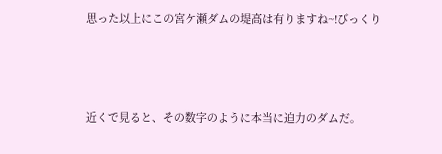思った以上にこの宮ケ瀬ダムの堤高は有りますね~!びっくり



近くで見ると、その数字のように本当に迫力のダムだ。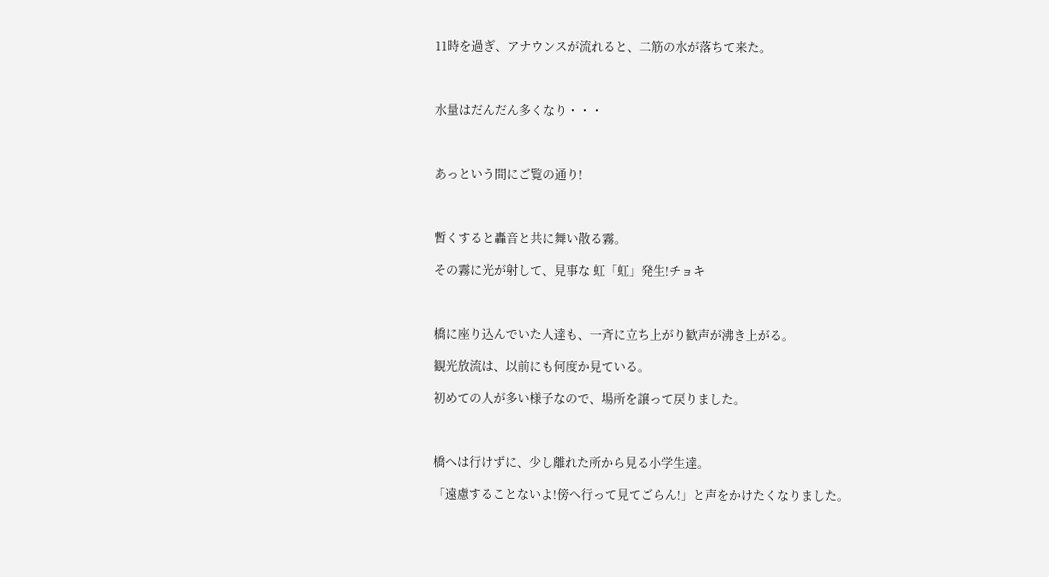11時を過ぎ、アナウンスが流れると、二筋の水が落ちて来た。



水量はだんだん多くなり・・・



あっという間にご覧の通り!



暫くすると轟音と共に舞い散る霧。

その霧に光が射して、見事な 虹「虹」発生!チョキ



橋に座り込んでいた人達も、一斉に立ち上がり歓声が沸き上がる。

観光放流は、以前にも何度か見ている。

初めての人が多い様子なので、場所を譲って戻りました。



橋へは行けずに、少し離れた所から見る小学生達。

「遠慮することないよ!傍へ行って見てごらん!」と声をかけたくなりました。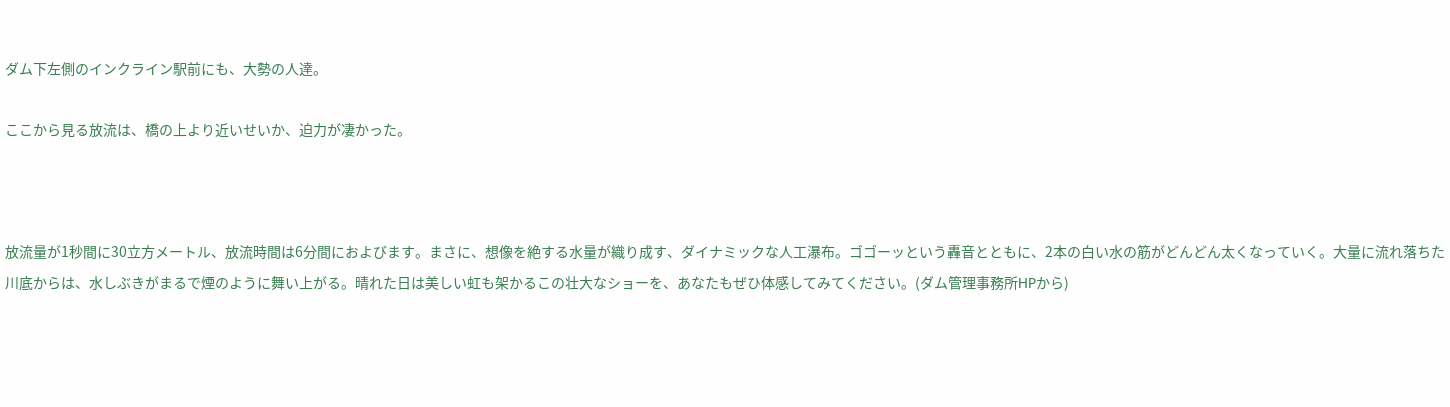ダム下左側のインクライン駅前にも、大勢の人達。

ここから見る放流は、橋の上より近いせいか、迫力が凄かった。



放流量が1秒間に30立方メートル、放流時間は6分間におよびます。まさに、想像を絶する水量が織り成す、ダイナミックな人工瀑布。ゴゴーッという轟音とともに、2本の白い水の筋がどんどん太くなっていく。大量に流れ落ちた川底からは、水しぶきがまるで煙のように舞い上がる。晴れた日は美しい虹も架かるこの壮大なショーを、あなたもぜひ体感してみてください。(ダム管理事務所HPから)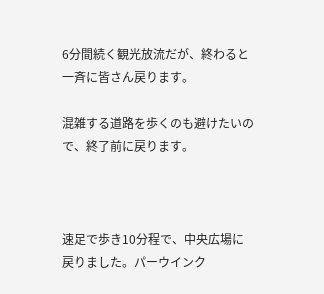6分間続く観光放流だが、終わると一斉に皆さん戻ります。

混雑する道路を歩くのも避けたいので、終了前に戻ります。



速足で歩き10分程で、中央広場に戻りました。パーウインク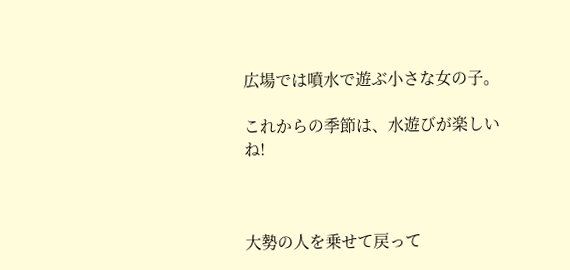広場では噴水で遊ぶ小さな女の子。

これからの季節は、水遊びが楽しいね!



大勢の人を乗せて戻って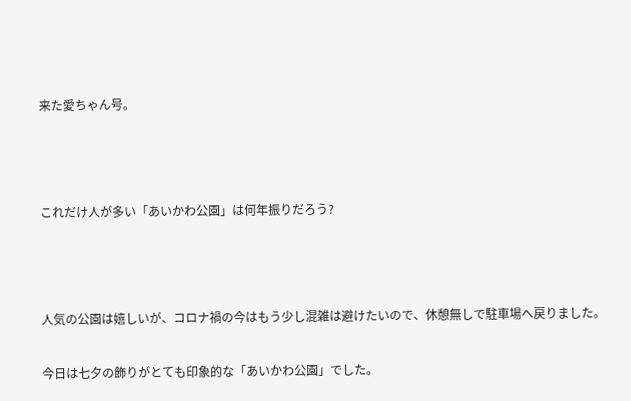来た愛ちゃん号。



これだけ人が多い「あいかわ公園」は何年振りだろう?



人気の公園は嬉しいが、コロナ禍の今はもう少し混雑は避けたいので、休憩無しで駐車場へ戻りました。

今日は七夕の飾りがとても印象的な「あいかわ公園」でした。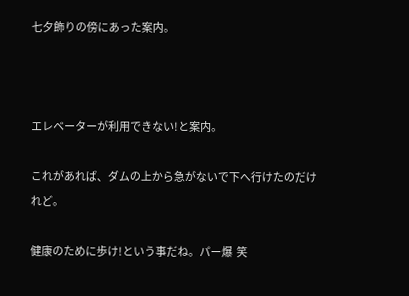七夕飾りの傍にあった案内。



エレベーターが利用できない!と案内。

これがあれば、ダムの上から急がないで下へ行けたのだけれど。

健康のために歩け!という事だね。パー爆  笑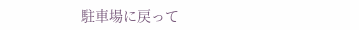駐車場に戻って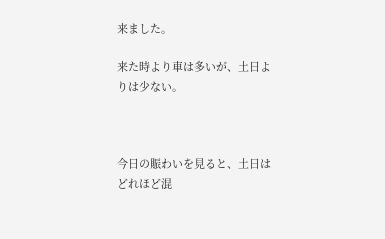来ました。

来た時より車は多いが、土日よりは少ない。



今日の賑わいを見ると、土日はどれほど混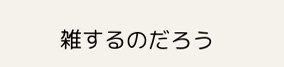雑するのだろう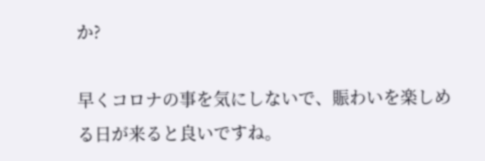か?

早くコロナの事を気にしないで、賑わいを楽しめる日が来ると良いですね。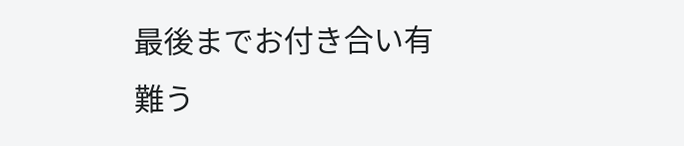最後までお付き合い有難う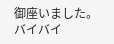御座いました。バイバイ